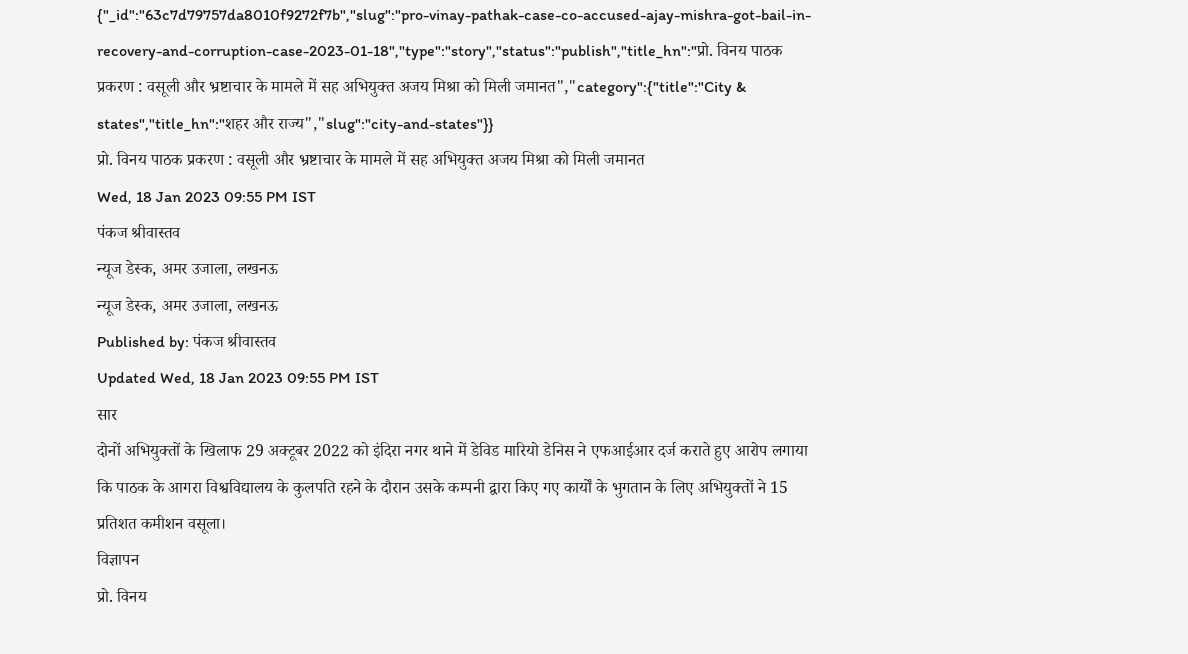{"_id":"63c7d79757da8010f9272f7b","slug":"pro-vinay-pathak-case-co-accused-ajay-mishra-got-bail-in-recovery-and-corruption-case-2023-01-18","type":"story","status":"publish","title_hn":"प्रो. विनय पाठक प्रकरण : वसूली और भ्रष्टाचार के मामले में सह अभियुक्त अजय मिश्रा को मिली जमानत","category":{"title":"City & states","title_hn":"शहर और राज्य","slug":"city-and-states"}}
प्रो. विनय पाठक प्रकरण : वसूली और भ्रष्टाचार के मामले में सह अभियुक्त अजय मिश्रा को मिली जमानत
Wed, 18 Jan 2023 09:55 PM IST
पंकज श्रीवास्तव
न्यूज डेस्क, अमर उजाला, लखनऊ
न्यूज डेस्क, अमर उजाला, लखनऊ
Published by: पंकज श्रीवास्तव
Updated Wed, 18 Jan 2023 09:55 PM IST
सार
दोनों अभियुक्तों के खिलाफ 29 अक्टूबर 2022 को इंदिरा नगर थाने में डेविड मारियो डेनिस ने एफआईआर दर्ज कराते हुए आरोप लगाया कि पाठक के आगरा विश्वविद्यालय के कुलपति रहने के दौरान उसके कम्पनी द्वारा किए गए कार्यों के भुगतान के लिए अभियुक्तों ने 15 प्रतिशत कमीशन वसूला।
विज्ञापन
प्रो. विनय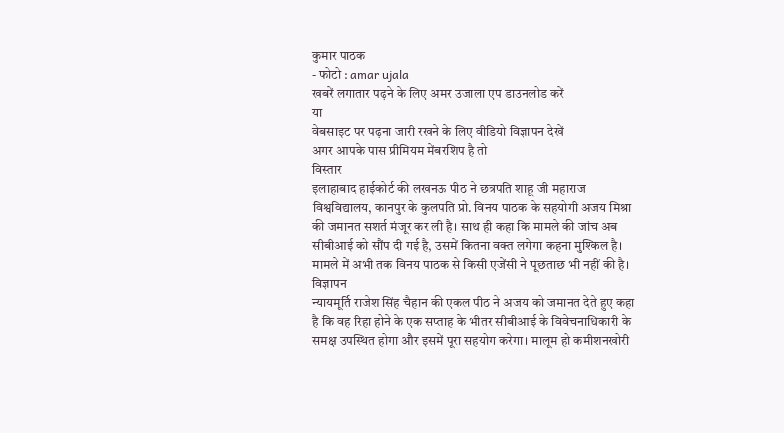कुमार पाठक
- फोटो : amar ujala
खबरें लगातार पढ़ने के लिए अमर उजाला एप डाउनलोड करें
या
वेबसाइट पर पढ़ना जारी रखने के लिए वीडियो विज्ञापन देखें
अगर आपके पास प्रीमियम मेंबरशिप है तो
विस्तार
इलाहाबाद हाईकोर्ट की लखनऊ पीठ ने छत्रपति शाहू जी महाराज विश्वविद्यालय, कानपुर के कुलपति प्रो. विनय पाठक के सहयोगी अजय मिश्रा की जमानत सशर्त मंजूर कर ली है। साथ ही कहा कि मामले की जांच अब सीबीआई को सौंप दी गई है, उसमें कितना वक्त लगेगा कहना मुश्किल है। मामले में अभी तक विनय पाठक से किसी एजेंसी ने पूछताछ भी नहीं की है।
विज्ञापन
न्यायमूर्ति राजेश सिंह चैहान की एकल पीठ ने अजय को जमानत देते हुए कहा है कि वह रिहा होने के एक सप्ताह के भीतर सीबीआई के विवेचनाधिकारी के समक्ष उपस्थित होगा और इसमें पूरा सहयोग करेगा। मालूम हो कमीशनखोरी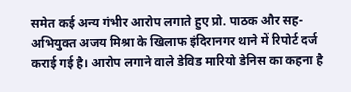समेत कई अन्य गंभीर आरोप लगाते हुए प्रो. पाठक और सह-अभियुक्त अजय मिश्रा के खिलाफ इंदिरानगर थाने में रिपोर्ट दर्ज कराई गई है। आरोप लगाने वाले डेविड मारियो डेनिस का कहना है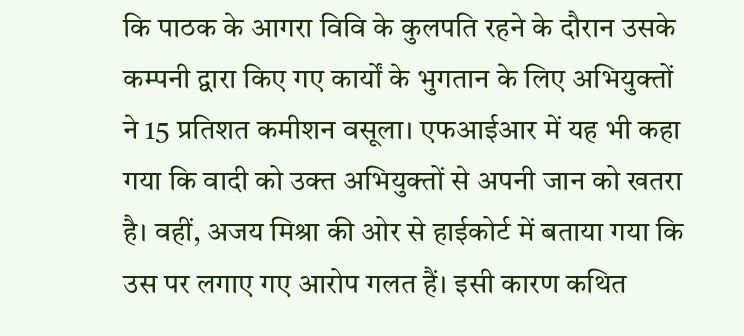कि पाठक के आगरा विवि के कुलपति रहने के दौरान उसके कम्पनी द्वारा किए गए कार्यों के भुगतान के लिए अभियुक्तों ने 15 प्रतिशत कमीशन वसूला। एफआईआर में यह भी कहा गया कि वादी को उक्त अभियुक्तों से अपनी जान को खतरा है। वहीं, अजय मिश्रा की ओर से हाईकोर्ट में बताया गया कि उस पर लगाए गए आरोप गलत हैं। इसी कारण कथित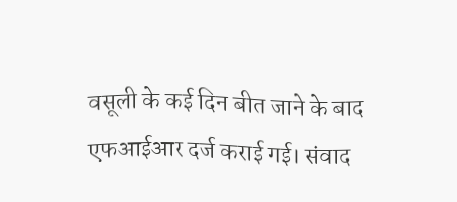वसूली के कई दिन बीत जाने के बाद एफआईआर दर्ज कराई गई। संवाद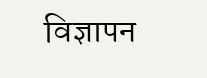विज्ञापन